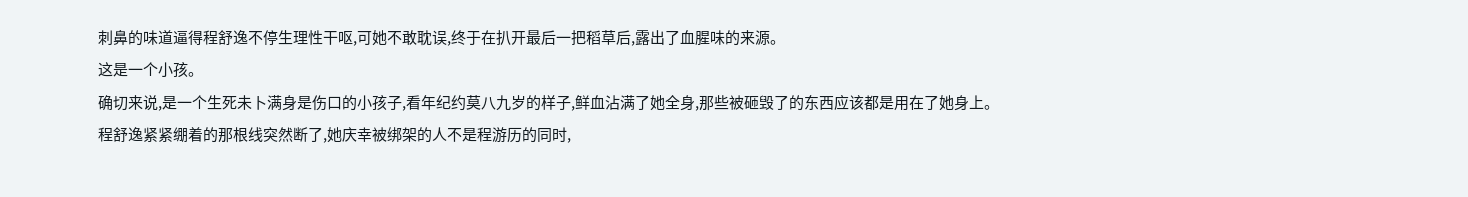刺鼻的味道逼得程舒逸不停生理性干呕,可她不敢耽误,终于在扒开最后一把稻草后,露出了血腥味的来源。
这是一个小孩。
确切来说,是一个生死未卜满身是伤口的小孩子,看年纪约莫八九岁的样子,鲜血沾满了她全身,那些被砸毁了的东西应该都是用在了她身上。
程舒逸紧紧绷着的那根线突然断了,她庆幸被绑架的人不是程游历的同时,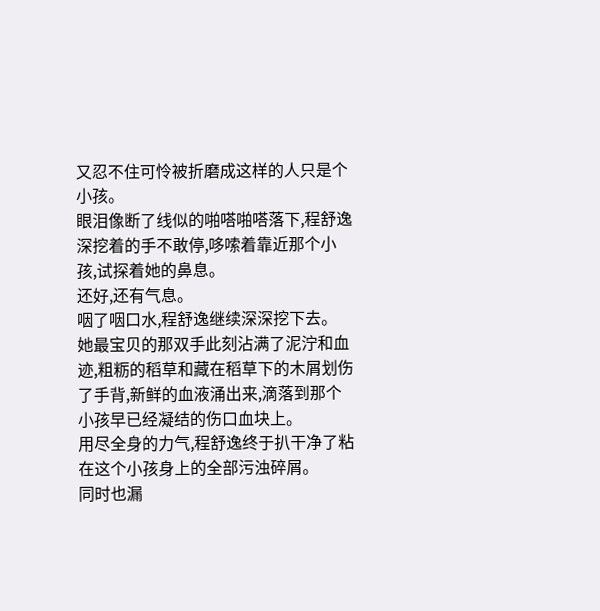又忍不住可怜被折磨成这样的人只是个小孩。
眼泪像断了线似的啪嗒啪嗒落下,程舒逸深挖着的手不敢停,哆嗦着靠近那个小孩,试探着她的鼻息。
还好,还有气息。
咽了咽口水,程舒逸继续深深挖下去。
她最宝贝的那双手此刻沾满了泥泞和血迹,粗粝的稻草和藏在稻草下的木屑划伤了手背,新鲜的血液涌出来,滴落到那个小孩早已经凝结的伤口血块上。
用尽全身的力气,程舒逸终于扒干净了粘在这个小孩身上的全部污浊碎屑。
同时也漏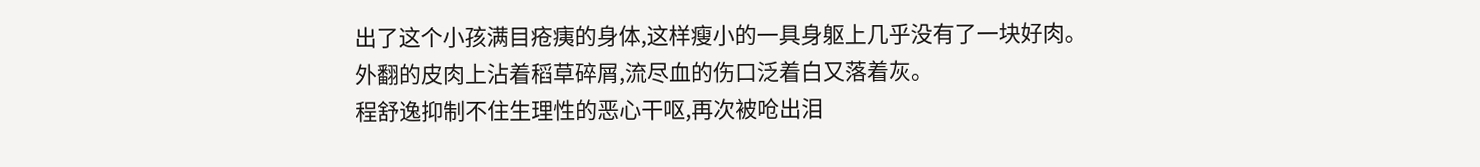出了这个小孩满目疮痍的身体,这样瘦小的一具身躯上几乎没有了一块好肉。
外翻的皮肉上沾着稻草碎屑,流尽血的伤口泛着白又落着灰。
程舒逸抑制不住生理性的恶心干呕,再次被呛出泪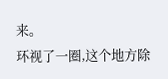来。
环视了一圈,这个地方除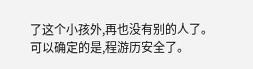了这个小孩外,再也没有别的人了。
可以确定的是,程游历安全了。